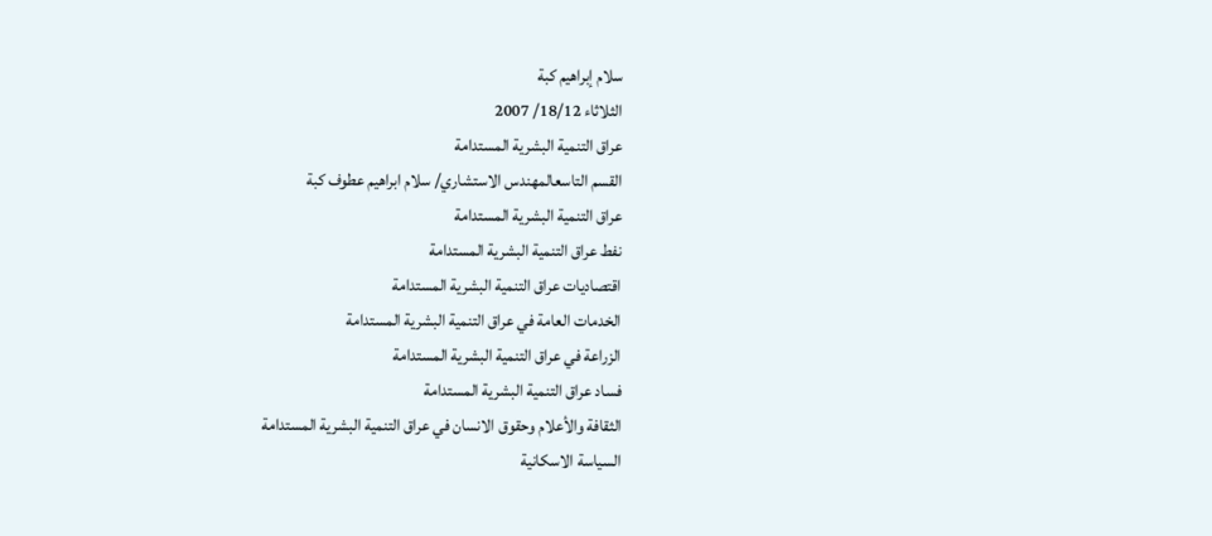سلام إبراهيم كبة
الثلاثاء 18/12/ 2007
عراق التنمية البشرية المستدامة
القسم التاسعالمهندس الاستشاري/ سلام ابراهيم عطوف كبة
عراق التنمية البشرية المستدامة
نفط عراق التنمية البشرية المستدامة
اقتصاديات عراق التنمية البشرية المستدامة
الخدمات العامة في عراق التنمية البشرية المستدامة
الزراعة في عراق التنمية البشرية المستدامة
فساد عراق التنمية البشرية المستدامة
الثقافة والأعلام وحقوق الانسان في عراق التنمية البشرية المستدامة
السياسة الاسكانية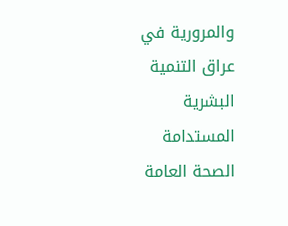والمرورية في عراق التنمية البشرية المستدامة
الصحة العامة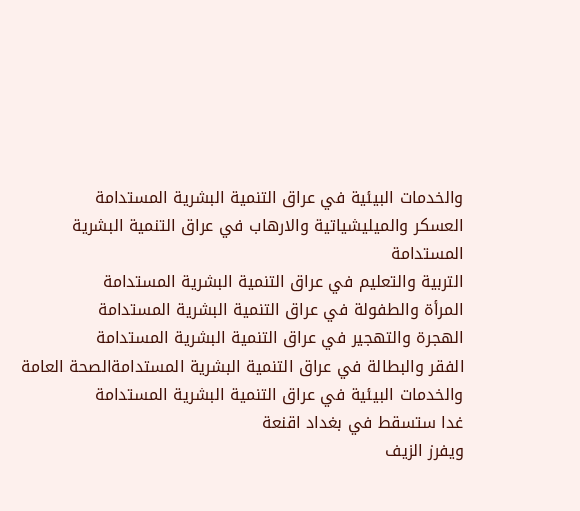والخدمات البيئية في عراق التنمية البشرية المستدامة
العسكر والميليشياتية والارهاب في عراق التنمية البشرية المستدامة
التربية والتعليم في عراق التنمية البشرية المستدامة
المرأة والطفولة في عراق التنمية البشرية المستدامة
الهجرة والتهجير في عراق التنمية البشرية المستدامة
الفقر والبطالة في عراق التنمية البشرية المستدامةالصحة العامة والخدمات البيئية في عراق التنمية البشرية المستدامة
غدا ستسقط في بغداد اقنعة
ويفرز الزيف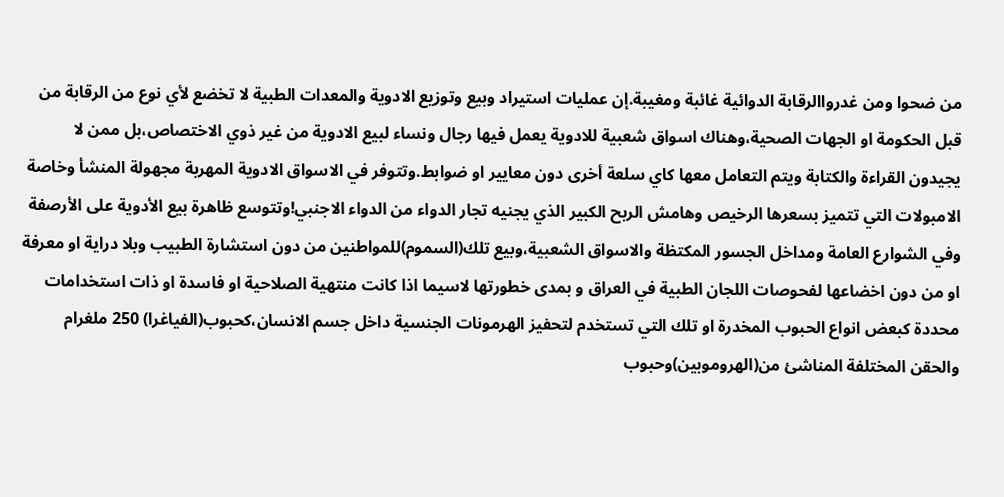من ضحوا ومن غدرواالرقابة الدوائية غائبة ومغيبة.إن عمليات استيراد وبيع وتوزيع الادوية والمعدات الطبية لا تخضع لأي نوع من الرقابة من قبل الحكومة او الجهات الصحية،وهناك اسواق شعبية للادوية يعمل فيها رجال ونساء لبيع الادوية من غير ذوي الاختصاص،بل ممن لا يجيدون القراءة والكتابة ويتم التعامل معها كاي سلعة أخرى دون معايير او ضوابط.وتتوفر في الاسواق الادوية المهربة مجهولة المنشأ وخاصة الامبولات التي تتميز بسعرها الرخيص وهامش الربح الكبير الذي يجنيه تجار الدواء من الدواء الاجنبي!وتتوسع ظاهرة بيع الأدوية على الأرصفة وفي الشوارع العامة ومداخل الجسور المكتظة والاسواق الشعبية،وبيع تلك(السموم)للمواطنين من دون استشارة الطبيب وبلا دراية او معرفة او من دون اخضاعها لفحوصات اللجان الطبية في العراق و بمدى خطورتها لاسيما اذا كانت منتهية الصلاحية او فاسدة او ذات استخدامات محددة كبعض انواع الحبوب المخدرة او تلك التي تستخدم لتحفيز الهرمونات الجنسية داخل جسم الانسان،كحبوب(الفياغرا) 250 ملغرام والحقن المختلفة المناشئ من(الهروموبين)وحبوب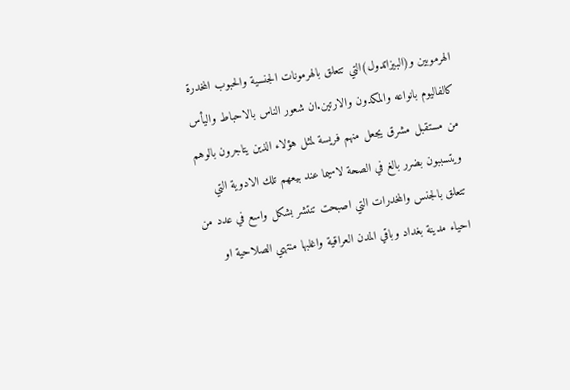الهرموبين و(البيزاتدول)التي تتعلق بالهرمونات الجنسية والحبوب المخدرة كالفاليوم بانواعه والمكدون والارتين.ان شعور الناس بالاحباط واليأس من مستقبل مشرق يجعل منهم فريسة لمثل هؤلاء الذين يتاجرون بالوهم ويتسببون بضرر بالغ في الصحة لاسيما عند بيعهم تلك الادوية التي تتعلق بالجنس والمخدرات التي اصبحت تنتشر بشكل واسع في عدد من احياء مدينة بغداد وباقي المدن العراقية واغلبها منتهي الصلاحية او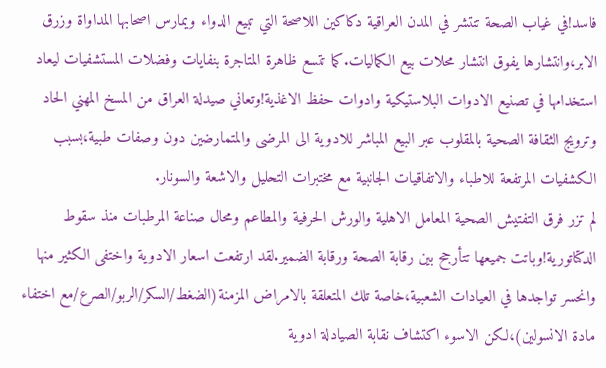فاسد!في غياب الصحة تنتشر في المدن العراقية دكاكين اللاصحة التي تبيع الدواء ويمارس اصحابها المداواة وزرق الابر،وانتشارها يفوق انتشار محلات بيع الكماليات.كما تتسع ظاهرة المتاجرة بنفايات وفضلات المستشفيات ليعاد استخدامها في تصنيع الادوات البلاستيكية وادوات حفظ الاغذية!وتعاني صيدلة العراق من المسخ المهني الحاد وترويج الثقافة الصحية بالمقلوب عبر البيع المباشر للادوية الى المرضى والمتمارضين دون وصفات طبية،بسبب الكشفيات المرتفعة للاطباء والاتفاقيات الجانبية مع مختبرات التحليل والاشعة والسونار.
لم تزر فرق التفتيش الصحية المعامل الاهلية والورش الحرفية والمطاعم ومحال صناعة المرطبات منذ سقوط الدكتاتورية!وباتت جميعها تتأرجح بين رقابة الصحة ورقابة الضمير.لقد ارتفعت اسعار الادوية واختفى الكثير منها وانحسر تواجدها في العيادات الشعبية،خاصة تلك المتعلقة بالامراض المزمنة(الضغط/السكر/الربو/الصرع/مع اختفاء مادة الانسولين)،لكن الاسوء اكتشاف نقابة الصيادلة ادوية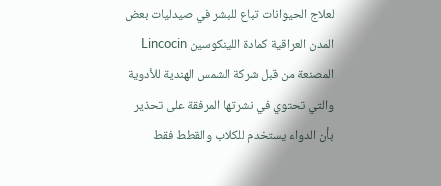لعلاج الحيوانات تباع للبشر في صيدليات بعض المدن العراقية كمادة اللينكوسين Lincocin المصنعة من قبل شركة الشمس الهندية للأدوية والتي تحتوي في نشرتها المرفقة على تحذير بأن الدواء يستخدم للكلاب والقطط فقط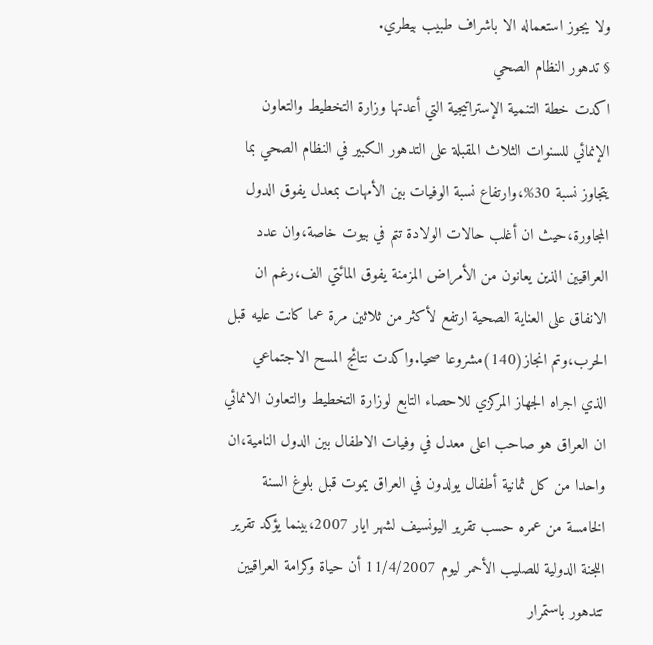ولا يجوز استعماله الا باشراف طبيب بيطري.
§ تدهور النظام الصحي
اكدت خطة التنمية الإستراتيجية التي أعدتها وزارة التخطيط والتعاون الإنمائي للسنوات الثلاث المقبلة على التدهور الكبير في النظام الصحي بما يتجاوز نسبة 30%،وارتفاع نسبة الوفيات بين الأمهات بمعدل يفوق الدول المجاورة،حيث ان أغلب حالات الولادة تتم في بيوت خاصة،وان عدد العراقيين الذين يعانون من الأمراض المزمنة يفوق المائتي الف،رغم ان الانفاق على العناية الصحية ارتفع لأكثر من ثلاثين مرة عما كانت عليه قبل الحرب،وتم انجاز(140)مشروعا صحيا.واكدت نتائج المسح الاجتماعي الذي اجراه الجهاز المركزي للاحصاء التابع لوزارة التخطيط والتعاون الانمائي ان العراق هو صاحب اعلى معدل في وفيات الاطفال بين الدول النامية،ان واحدا من كل ثمانية أطفال يولدون في العراق يموت قبل بلوغ السنة الخامسة من عمره حسب تقرير اليونسيف لشهر ايار 2007،بينما يؤكد تقرير اللجنة الدولية للصليب الأحمر ليوم 11/4/2007 أن حياة وكرامة العراقيين تتدهور باستمرار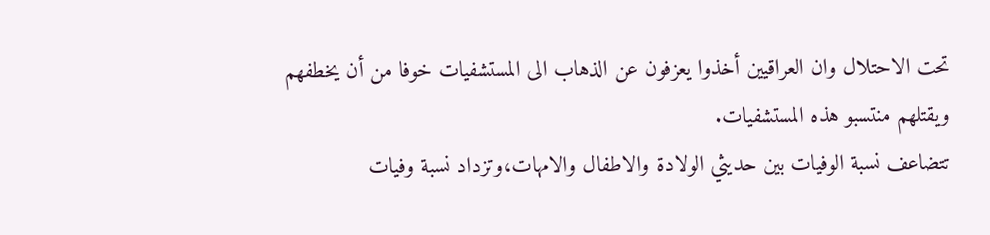تحت الاحتلال وان العراقيين أخذوا يعزفون عن الذهاب الى المستشفيات خوفا من أن يخطفهم ويقتلهم منتسبو هذه المستشفيات.
تتضاعف نسبة الوفيات بين حديثي الولادة والاطفال والامهات،وتزداد نسبة وفيات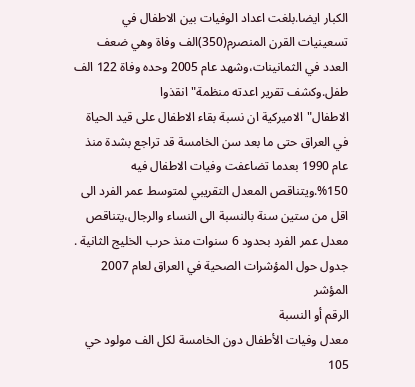الكبار ايضا.بلغت اعداد الوفيات بين الاطفال في تسعينيات القرن المنصرم(350)الف وفاة وهي ضعف العدد في الثمانينات،وشهد عام 2005 وحده وفاة 122 الف طفل.وكشف تقرير اعدته منظمة"انقذوا الاطفال"الاميركية ان نسبة بقاء الاطفال على قيد الحياة في العراق حتى ما بعد سن الخامسة قد تراجع بشدة منذ عام 1990 بعدما تضاعفت وفيات الاطفال فيه 150%.ويتناقص المعدل التقريبي لمتوسط عمر الفرد الى اقل من ستين سنة بالنسبة الى النساء والرجال،يتناقص معدل عمر الفرد بحدود 6 سنوات منذ حرب الخليج الثانية .
جدول حول المؤشرات الصحية في العراق لعام 2007
المؤشر
الرقم أو النسبة
معدل وفيات الأطفال دون الخامسة لكل الف مولود حي
105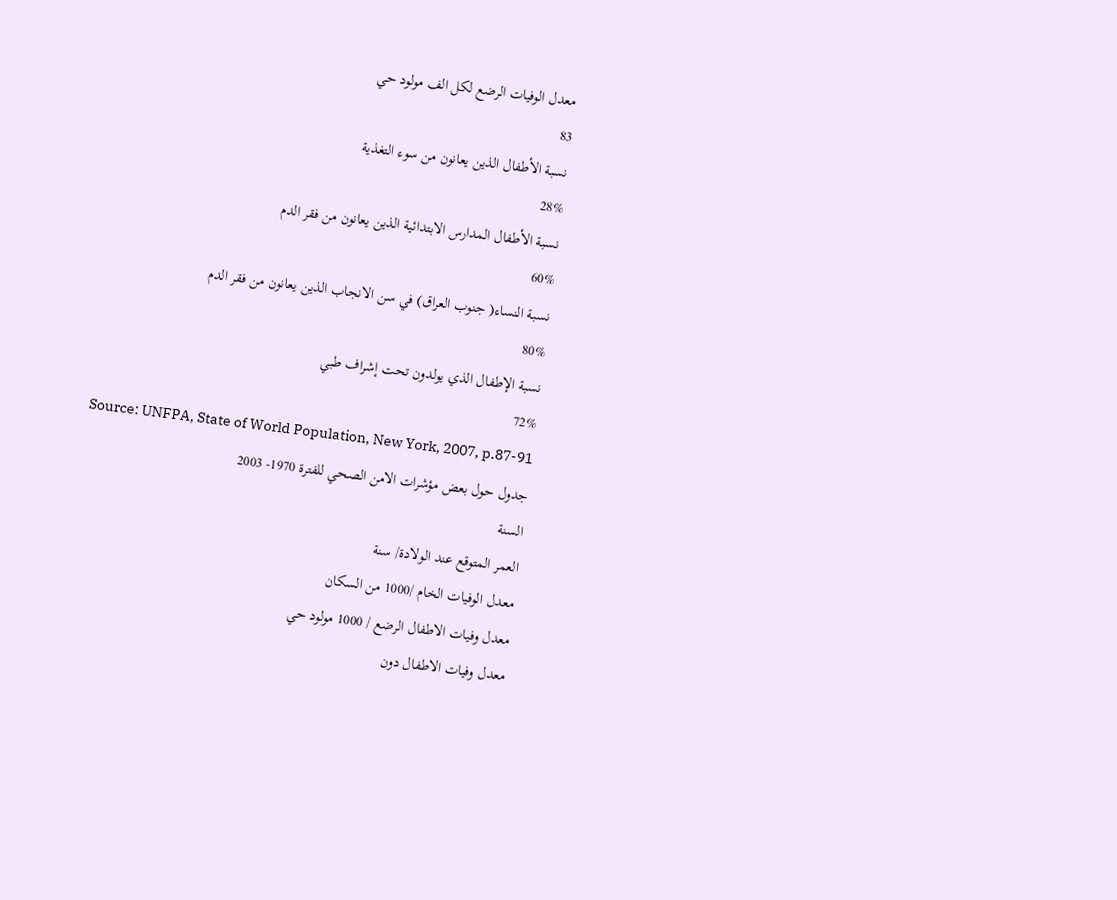معدل الوفيات الرضع لكل الف مولود حي
83
نسبة الأطفال الذين يعانون من سوء التغذية
28%
نسبة الأطفال المدارس الابتدائية الذين يعانون من فقر الدم
60%
نسبة النساء( جنوب العراق) في سن الانجاب الذين يعانون من فقر الدم
80%
نسبة الإطفال الذي يولدون تحت إشراف طبي
72%
Source: UNFPA, State of World Population, New York, 2007, p.87-91
جدول حول بعض مؤشرات الامن الصحي للفترة 1970- 2003
السنة
العمر المتوقع عند الولادة/ سنة
معدل الوفيات الخام /1000 من السكان
معدل وفيات الاطفال الرضع / 1000 مولود حي
معدل وفيات الاطفال دون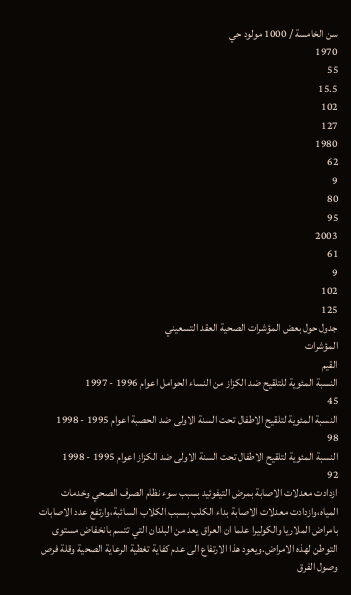سن الخامسة / 1000 مولود حي
1970
55
15.5
102
127
1980
62
9
80
95
2003
61
9
102
125
جدول حول بعض المؤشرات الصحية العقد التسعيني
المؤشرات
القيم
النسبة المئوية للتلقيح ضد الكزاز من النساء الحوامل اعوام 1996 - 1997
45
النسبة المئوية لتلقيح الاطفال تحت السنة الاولى ضد الحصبة اعوام 1995 - 1998
98
النسبة المئوية لتلقيح الاطفال تحت السنة الاولى ضد الكزاز اعوام 1995 - 1998
92
ازدادت معدلات الاصابة بمرض التيفوئيد بسبب سوء نظام الصرف الصحي وخدمات المياه،وازدادت معدلات الاصابة بداء الكلب بسبب الكلاب السائبة،وارتفع عدد الاصابات بامراض الملاريا والكوليرا علما ان العراق يعد من البلدان التي تتسم بانخفاض مستوى التوطن لهذه الامراض.ويعود هذا الارتفاع الى عدم كفاية تغطية الرعاية الصحية وقلة فرص وصول الفرق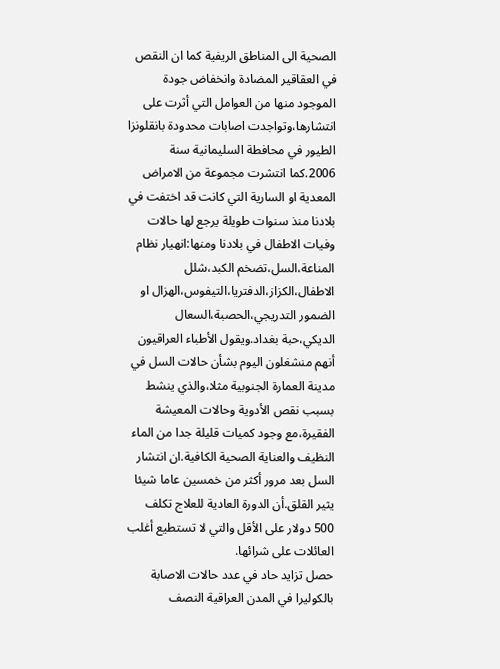الصحية الى المناطق الريفية كما ان النقص في العقاقير المضادة وانخفاض جودة الموجود منها من العوامل التي أثرت على انتشارها،وتواجدت اصابات محدودة بانقلونزا الطيور في محافطة السليمانية سنة 2006.كما انتشرت مجموعة من الامراض المعدية او السارية التي كانت قد اختفت في بلادنا منذ سنوات طويلة يرجع لها حالات وفيات الاطفال في بلادنا ومنها:انهيار نظام المناعة،السل،تضخم الكبد،شلل الاطفال،الكزاز،الدفتريا،التيفوس،الهزال او الضمور التدريجي،الحصبة،السعال الديكي،حبة بغداد.ويقول الأطباء العراقيون أنهم منشغلون اليوم بشأن حالات السل في مدينة العمارة الجنوبية مثلا،والذي ينشط بسبب نقص الأدوية وحالات المعيشة الفقيرة،مع وجود كميات قليلة جدا من الماء النظيف والعناية الصحية الكافية.ان انتشار السل بعد مرور أكثر من خمسين عاما شيئا يثير القلق.أن الدورة العادية للعلاج تكلف 500 دولار على الأقل والتي لا تستطيع أغلب العائلات على شرائها.
حصل تزايد حاد في عدد حالات الاصابة بالكوليرا في المدن العراقية النصف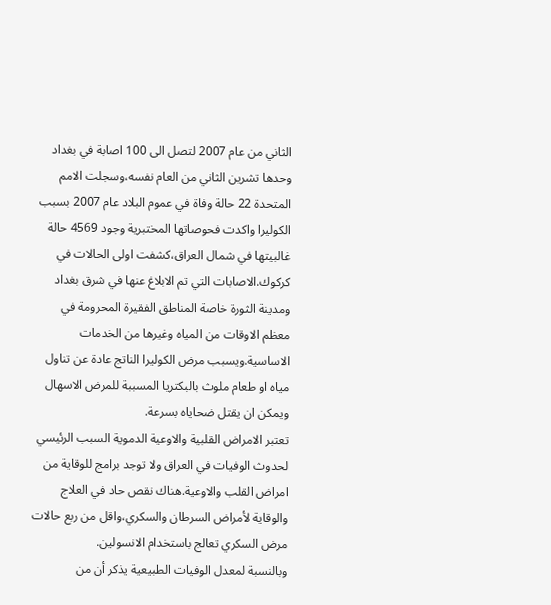الثاني من عام 2007 لتصل الى 100 اصابة في بغداد وحدها تشرين الثاني من العام نفسه،وسجلت الامم المتحدة 22 حالة وفاة في عموم البلاد عام 2007 بسبب الكوليرا واكدت فحوصاتها المختبرية وجود 4569 حالة غالبيتها في شمال العراق،كشفت اولى الحالات في كركوك.الاصابات التي تم الابلاغ عنها في شرق بغداد ومدينة الثورة خاصة المناطق الفقيرة المحرومة في معظم الاوقات من المياه وغيرها من الخدمات الاساسية.ويسبب مرض الكوليرا الناتج عادة عن تناول مياه او طعام ملوث بالبكتريا المسببة للمرض الاسهال ويمكن ان يقتل ضحاياه بسرعة.
تعتبر الامراض القلبية والاوعية الدموية السبب الرئيسي لحدوث الوفيات في العراق ولا توجد برامج للوقاية من امراض القلب والاوعية.هناك نقص حاد في العلاج والوقاية لأمراض السرطان والسكري،واقل من ربع حالات مرض السكري تعالج باستخدام الانسولين.
وبالنسبة لمعدل الوفيات الطبيعية يذكر أن من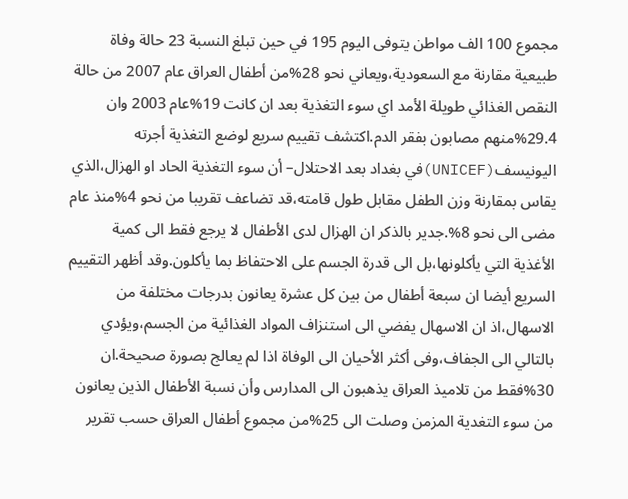مجموع 100 الف مواطن يتوفى اليوم 195 في حين تبلغ النسبة 23 حالة وفاة طبيعية مقارنة مع السعودية،ويعاني نحو 28%من أطفال العراق عام 2007 من حالة النقص الغذائي طويلة الأمد اي سوء التغذية بعد ان كانت 19%عام 2003 وان 29.4%منهم مصابون بفقر الدم.اكتشف تقييم سريع لوضع التغذية أجرته اليونيسف(UNICEF)في بغداد بعد الاحتلال– أن سوء التغذية الحاد او الهزال،الذي يقاس بمقارنة وزن الطفل مقابل طول قامته،قد تضاعف تقريبا من نحو 4%منذ عام مضى الى نحو 8%.جدير بالذكر ان الهزال لدى الأطفال لا يرجع فقط الى كمية الأغذية التي يأكلونها،بل الى قدرة الجسم على الاحتفاظ بما يأكلون.وقد أظهر التقييم السريع أيضا ان سبعة أطفال من بين كل عشرة يعانون بدرجات مختلفة من الاسهال،اذ ان الاسهال يفضي الى استنزاف المواد الغذائية من الجسم،ويؤدي بالتالي الى الجفاف،وفى أكثر الأحيان الى الوفاة اذا لم يعالج بصورة صحيحة.ان 30%فقط من تلاميذ العراق يذهبون الى المدارس وأن نسبة الأطفال الذين يعانون من سوء التغدية المزمن وصلت الى 25%من مجموع أطفال العراق حسب تقرير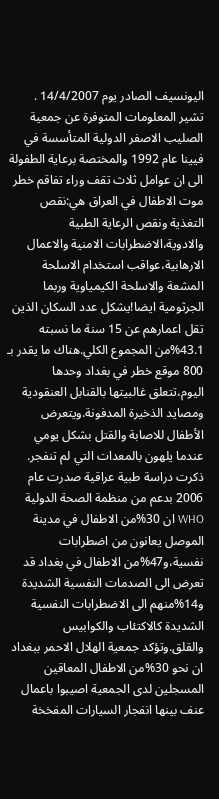اليونسيف الصادر يوم 14/4/2007 .
تشير المعلومات المتوفرة عن جمعية الصليب الاصفر الدولية المتأسسة في فيينا عام 1992 والمختصة برعاية الطفولة الى ان عوامل ثلاث تقف وراء تفاقم خطر موت الاطفال في العراق هي:نقص التغذية ونقص الرعاية الطبية والادوية،الاضطرابات الامنية والاعمال الارهابية،عواقب استخدام الاسلحة المشعة والاسلحة الكيمياوية وربما الجرثومية ايضا!يشكل عدد السكان الذين تقل اعمارهم عن 15 سنة ما نسبته 43.1%من المجموع الكلي.هناك ما يقدر بـ 800 موقع خطر في بغداد وحدها اليوم،تتعلق غالبيتها بالقنابل العنقودية ومصايد الذخيرة المدفونة.ويتعرض الأطفال للاصابة والقتل بشكل يومي عندما يلهون بالمعدات التي لم تنفجر.
ذكرت دراسة طبية عراقية صدرت عام 2006 بدعم من منظمة الصحة الدولية WHO ان 30%من الاطفال في مدينة الموصل يعانون من اضطرابات نفسية،و47%من الاطفال في بغداد قد تعرض الى الصدمات النفسية الشديدة و14%منهم الى الاضطرابات النفسية الشديدة كالاكتئاب والكوابيس والقلق.وتؤكد جمعية الهلال الاحمر ببغداد ان نحو 30%من الاطفال المعاقين المسجلين لدى الجمعية اصيبوا باعمال عنف بينها انفجار السيارات المفخخة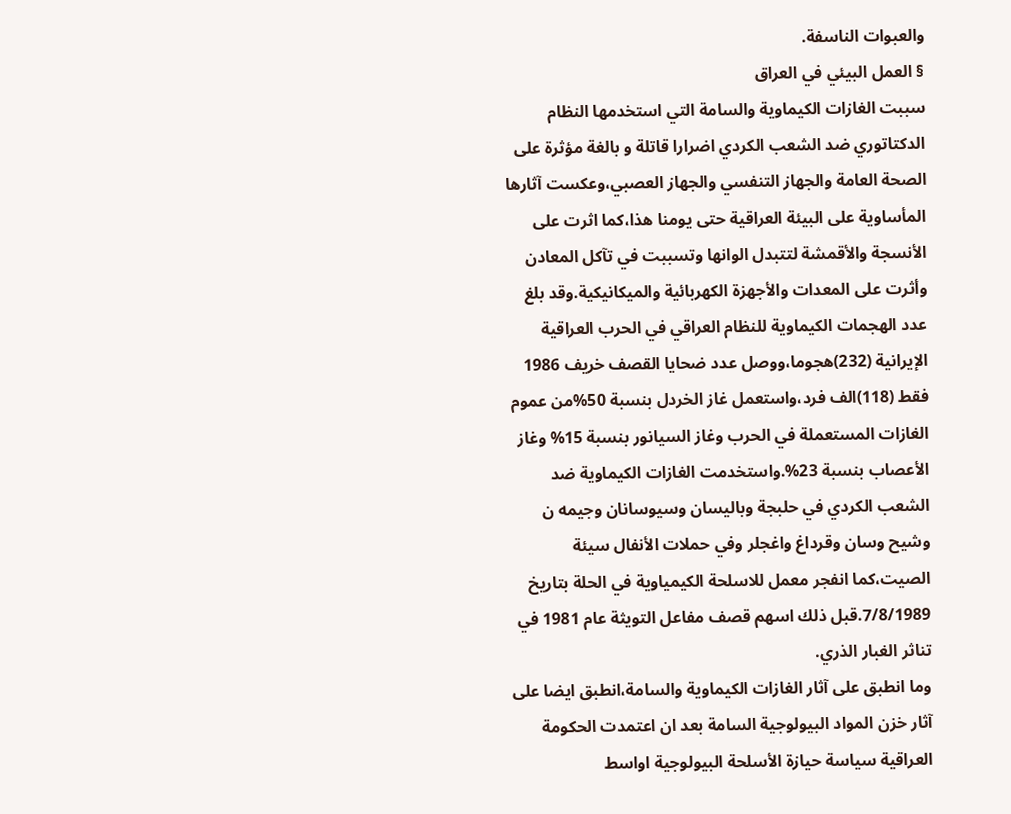والعبوات الناسفة.
§ العمل البيئي في العراق
سببت الغازات الكيماوية والسامة التي استخدمها النظام الدكتاتوري ضد الشعب الكردي اضرارا قاتلة و بالغة مؤثرة على الصحة العامة والجهاز التنفسي والجهاز العصبي،وعكست آثارها المأساوية على البيئة العراقية حتى يومنا هذا،كما اثرت على الأنسجة والأقمشة لتتبدل الوانها وتسببت في تآكل المعادن وأثرت على المعدات والأجهزة الكهربائية والميكانيكية.وقد بلغ عدد الهجمات الكيماوية للنظام العراقي في الحرب العراقية الإيرانية (232)هجوما،ووصل عدد ضحايا القصف خريف 1986 فقط (118)الف فرد،واستعمل غاز الخردل بنسبة 50%من عموم الغازات المستعملة في الحرب وغاز السيانور بنسبة 15% وغاز الأعصاب بنسبة 23%.واستخدمت الغازات الكيماوية ضد الشعب الكردي في حلبجة وباليسان وسيوسانان وجيمه ن وشيح وسان وقرداغ واغجلر وفي حملات الأنفال سيئة الصيت،كما انفجر معمل للاسلحة الكيمياوية في الحلة بتاريخ 7/8/1989.قبل ذلك اسهم قصف مفاعل التويثة عام 1981 في تناثر الغبار الذري.
وما انطبق على آثار الغازات الكيماوية والسامة،انطبق ايضا على آثار خزن المواد البيولوجية السامة بعد ان اعتمدت الحكومة العراقية سياسة حيازة الأسلحة البيولوجية اواسط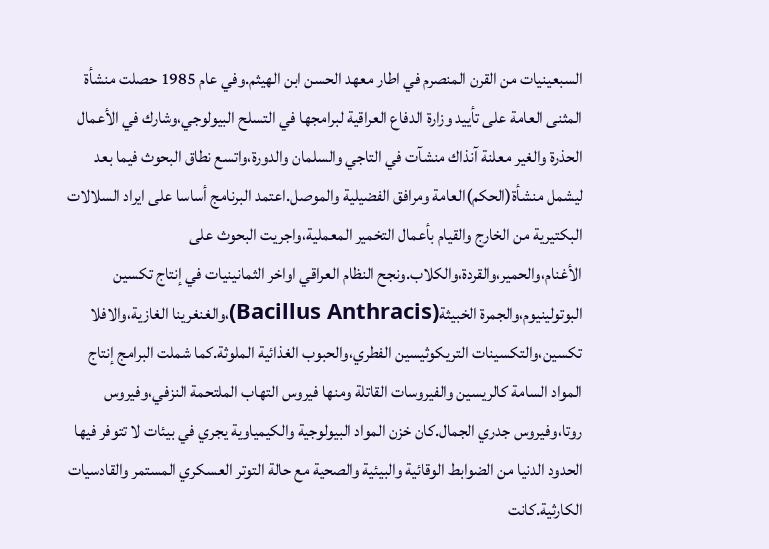السبعينيات من القرن المنصرم في اطار معهد الحسن ابن الهيثم.وفي عام 1985 حصلت منشأة المثنى العامة على تأييد وزارة الدفاع العراقية لبرامجها في التسلح البيولوجي،وشارك في الأعمال الحذرة والغير معلنة آنذاك منشآت في التاجي والسلمان والدورة،واتسع نطاق البحوث فيما بعد ليشمل منشأة(الحكم)العامة ومرافق الفضيلية والموصل.اعتمد البرنامج أساسا على ايراد السلالات البكتيرية من الخارج والقيام بأعمال التخمير المعملية،واجريت البحوث على الأغنام،والحمير،والقردة،والكلاب.ونجح النظام العراقي اواخر الثمانينيات في إنتاج تكسين البوتولينيوم،والجمرة الخبيثة(Bacillus Anthracis)،والغنغرينا الغازية،والافلا تكسين،والتكسينات التريكوثيسين الفطري،والحبوب الغذائية الملوثة.كما شملت البرامج إنتاج المواد السامة كالريسين والفيروسات القاتلة ومنها فيروس التهاب الملتحمة النزفي،وفيروس روتا،وفيروس جدري الجمال.كان خزن المواد البيولوجية والكيمياوية يجري في بيئات لا تتوفر فيها الحدود الدنيا من الضوابط الوقائية والبيئية والصحية مع حالة التوتر العسكري المستمر والقادسيات الكارثية.كانت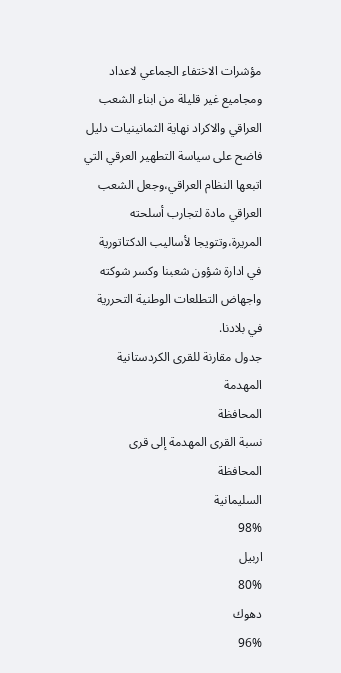مؤشرات الاختفاء الجماعي لاعداد ومجاميع غير قليلة من ابناء الشعب العراقي والاكراد نهاية الثمانينيات دليل فاضح على سياسة التطهير العرقي التي اتبعها النظام العراقي،وجعل الشعب العراقي مادة لتجارب أسلحته المريرة،وتتويجا لأساليب الدكتاتورية في ادارة شؤون شعبنا وكسر شوكته واجهاض التطلعات الوطنية التحررية في بلادنا.
جدول مقارنة للقرى الكردستانية المهدمة
المحافظة
نسبة القرى المهدمة إلى قرى المحافظة
السليمانية
98%
اربيل
80%
دهوك
96%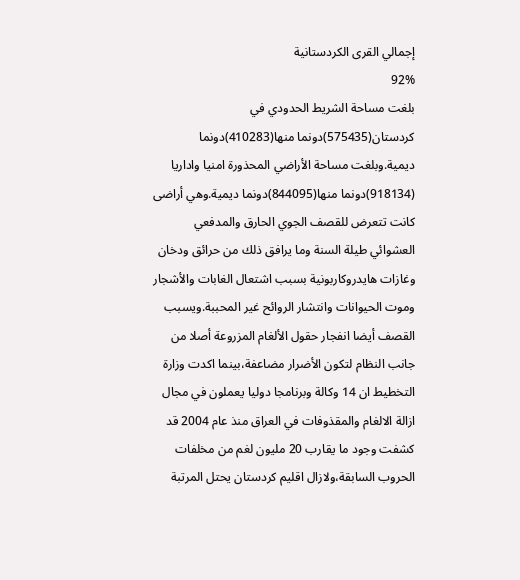إجمالي القرى الكردستانية
92%
بلغت مساحة الشريط الحدودي في كردستان(575435)دونما منها(410283)دونما ديمية.وبلغت مساحة الأراضي المحذورة امنيا واداريا (918134)دونما منها(844095)دونما ديمية.وهي أراضى كانت تتعرض للقصف الجوي الحارق والمدفعي العشوائي طيلة السنة وما يرافق ذلك من حرائق ودخان وغازات هايدروكاربونية بسبب اشتعال الغابات والأشجار وموت الحيوانات وانتشار الروائح غير المحببة.ويسبب القصف أيضا انفجار حقول الألغام المزروعة أصلا من جانب النظام لتكون الأضرار مضاعفة،بينما اكدت وزارة التخطيط ان 14 وكالة وبرنامجا دوليا يعملون في مجال ازالة الالغام والمقذوفات في العراق منذ عام 2004 قد كشفت وجود ما يقارب 20 مليون لغم من مخلفات الحروب السابقة،ولازال اقليم كردستان يحتل المرتبة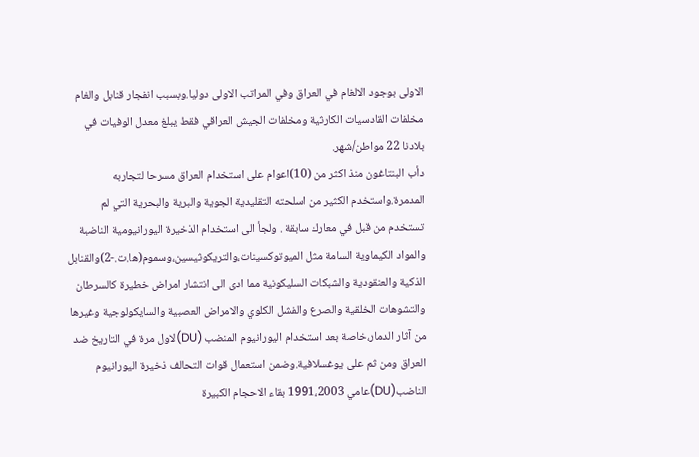الاولى بوجود الالغام في العراق وفي المراتب الاولى دوليا.وبسبب انفجار قنابل والغام مخلفات القادسيات الكارثية ومخلفات الجيش العراقي فقط يبلغ معدل الوفيات في بلادنا 22 مواطن/شهر.
دأب البنتاغون منذ اكثر من (10)اعوام على استخدام العراق مسرحا لتجاربه المدمرة.واستخدم الكثير من اسلحته التقليدية الجوية والبرية والبحرية التي لم تستخدم من قبل في معارك سابقة . ولجأ الى استخدام الذخيرة اليورانيومية الناضبة والمواد الكيماوية السامة مثل الميوتوكسينات،والتريكوثيسين،وسموم(ها.ت.-2)والقنابل الذكية والعنقودية والشبكات السليكونية مما ادى الى انتشار امراض خطيرة كالسرطان والتشوهات الخلقية والصرع والفشل الكلوي والامراض العصبية والسايكولوجية وغيرها من آثار الدمار،خاصة بعد استخدام اليورانيوم المنضب (DU)لاول مرة في التاريخ ضد العراق ومن ثم على يوغسلافية.وضمن استعمال قوات التحالف ذخيرة اليورانيوم الناضب(DU)عامي 1991،2003 بقاء الاحجام الكبيرة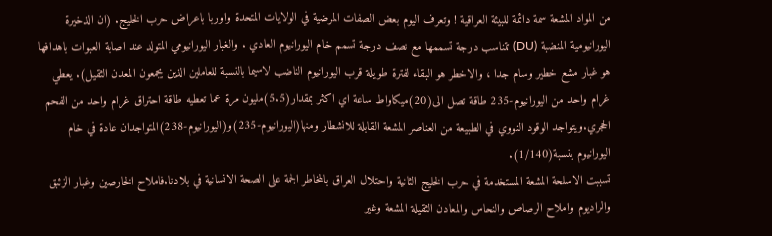من المواد المشعة سمة دائمة للبيئة العراقية ! وتعرف اليوم بعض الصفات المرضية في الولايات المتحدة واوربا باعراض حرب الخليج. (ان الذخيرة اليورانيومية المنضبة (DU) تتناسب درجة تسممها مع نصف درجة تسمم خام اليورانيوم العادي . والغبار اليورانيومي المتولد عند اصابة العبوات باهدافها هو غبار مشع خطير وسام جدا ، والاخطر هو البقاء لفترة طويلة قرب اليورانيوم الناضب لاسيما بالنسبة للعاملين الذين يجمعون المعدن الثقيل). يعطي غرام واحد من اليورانيوم-235 طاقة تصل الى(20)ميكاواط ساعة اي اكثر بمقدار(5.5)مليون مرة عما تعطيه طاقة احتراق غرام واحد من الفحم الحجري.ويتواجد الوقود النووي في الطبيعة من العناصر المشعة القابلة للانشطار ومنها(اليورانيوم-235)و(اليورانيوم-238)المتواجدان عادة في خام اليورانيوم بنسبة(1/140).
تسببت الاسلحة المشعة المستخدمة في حرب الخليج الثانية واحتلال العراق بالمخاطر الجمة على الصحة الانسانية في بلادنا.فاملاح الخارصين وغبار الزئبق والراديوم واملاح الرصاص والنحاس والمعادن الثقيلة المشعة وغير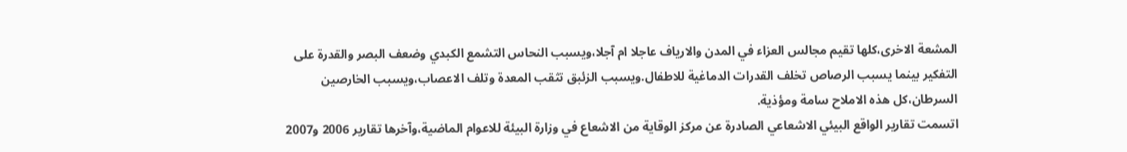المشعة الاخرى،كلها تقيم مجالس العزاء في المدن والارياف عاجلا ام آجلا،ويسبب النحاس التشمع الكبدي وضعف البصر والقدرة على التفكير بينما يسبب الرصاص تخلف القدرات الدماغية للاطفال.ويسبب الزئبق تثقب المعدة وتلف الاعصاب،ويسبب الخارصين السرطان،كل هذه الاملاح سامة ومؤذية.
اتسمت تقارير الواقع البيئي الاشعاعي الصادرة عن مركز الوقاية من الاشعاع في وزارة البيئة للاعوام الماضية،وآخرها تقارير 2006 و2007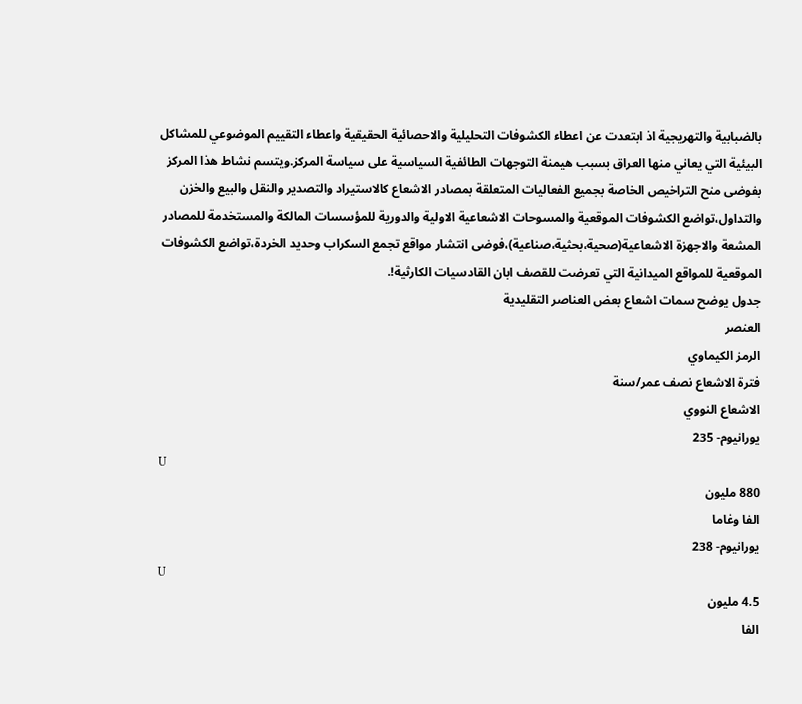بالضبابية والتهريجية اذ ابتعدت عن اعطاء الكشوفات التحليلية والاحصائية الحقيقية واعطاء التقييم الموضوعي للمشاكل البيئية التي يعاني منها العراق بسبب هيمنة التوجهات الطائفية السياسية على سياسة المركز.ويتسم نشاط هذا المركز بفوضى منح التراخيص الخاصة بجميع الفعاليات المتعلقة بمصادر الاشعاع كالاستيراد والتصدير والنقل والبيع والخزن والتداول،تواضع الكشوفات الموقعية والمسوحات الاشعاعية الاولية والدورية للمؤسسات المالكة والمستخدمة للمصادر المشعة والاجهزة الاشعاعية(صحية،بحثية،صناعية)،فوضى انتشار مواقع تجمع السكراب وحديد الخردة،تواضع الكشوفات الموقعية للمواقع الميدانية التي تعرضت للقصف ابان القادسيات الكارثية!.
جدول يوضح سمات اشعاع بعض العناصر التقليدية
العنصر
الرمز الكيماوي
فترة الاشعاع نصف عمر/سنة
الاشعاع النووي
يورانيوم- 235
U
880 مليون
الفا وغاما
يورانيوم- 238
U
4.5 مليون
الفا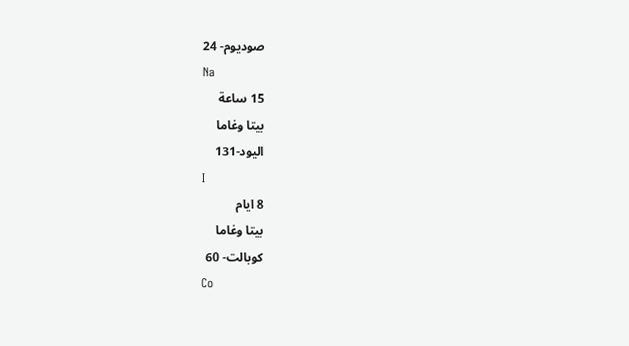صوديوم- 24
Na
15 ساعة
بيتا وغاما
اليود-131
I
8 ايام
بيتا وغاما
كوبالت- 60
Co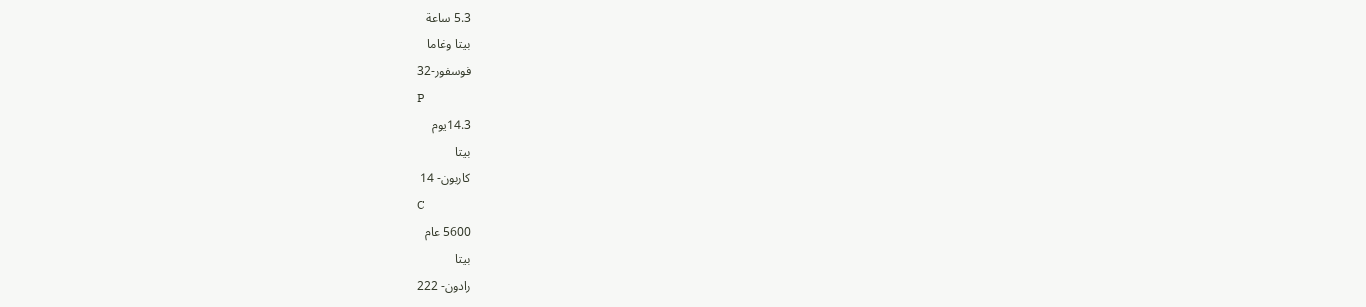5.3 ساعة
بيتا وغاما
فوسفور-32
P
14.3يوم
بيتا
كاربون- 14
C
5600 عام
بيتا
رادون- 222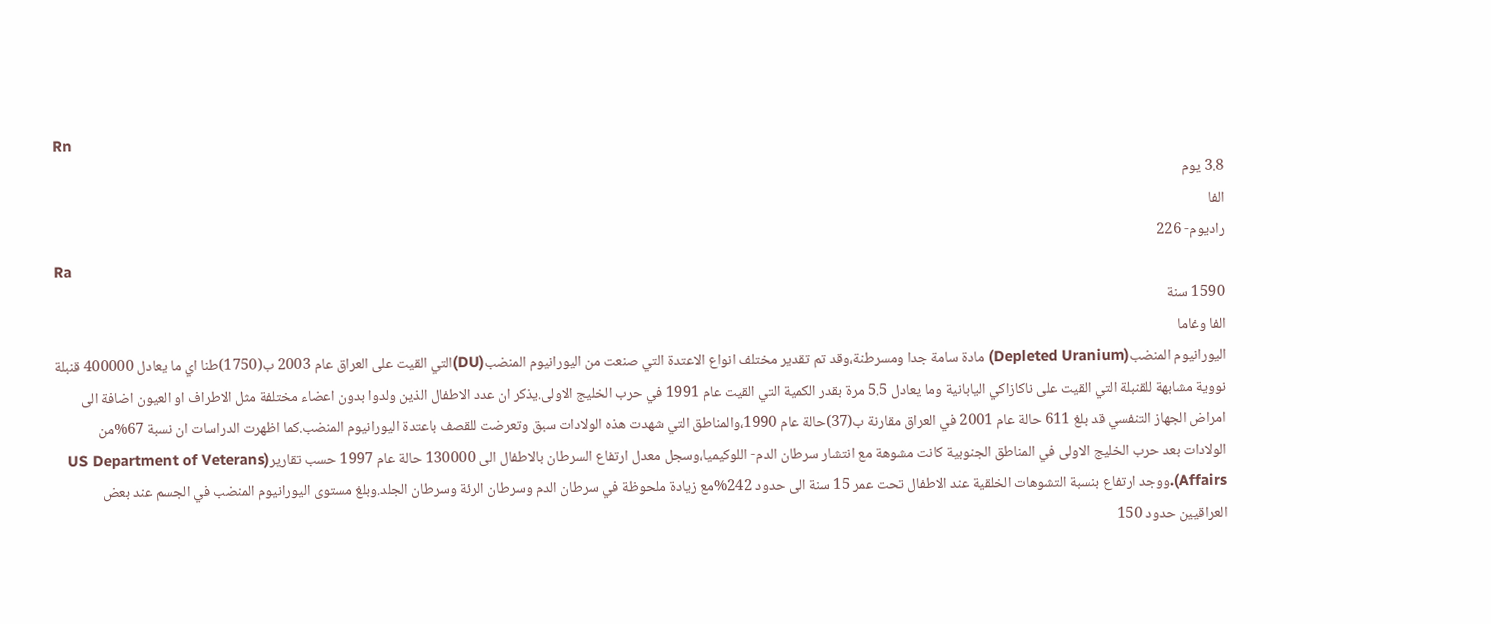Rn
3.8 يوم
الفا
راديوم- 226
Ra
1590 سنة
الفا وغاما
اليورانيوم المنضب(Depleted Uranium) مادة سامة جدا ومسرطنة،وقد تم تقدير مختلف انواع الاعتدة التي صنعت من اليورانيوم المنضب(DU)التي القيت على العراق عام 2003 ب(1750)طنا اي ما يعادل 400000 قنبلة نووية مشابهة للقنبلة التي القيت على ناكازاكي اليابانية وما يعادل 5.5 مرة بقدر الكمية التي القيت عام 1991 في حرب الخليج الاولى.يذكر ان عدد الاطفال الذين ولدوا بدون اعضاء مختلفة مثل الاطراف او العيون اضافة الى امراض الجهاز التنفسي قد بلغ 611 حالة عام 2001 في العراق مقارنة ب(37)حالة عام 1990،والمناطق التي شهدت هذه الولادات سبق وتعرضت للقصف باعتدة اليورانيوم المنضب.كما اظهرت الدراسات ان نسبة 67%من الولادات بعد حرب الخليج الاولى في المناطق الجنوبية كانت مشوهة مع انتشار سرطان الدم- اللوكيميا،وسجل معدل ارتفاع السرطان بالاطفال الى 130000 حالة عام 1997 حسب تقارير(US Department of Veterans Affairs).ووجد ارتفاع بنسبة التشوهات الخلقية عند الاطفال تحت عمر 15 سنة الى حدود 242%مع زيادة ملحوظة في سرطان الدم وسرطان الرئة وسرطان الجلد.وبلغ مستوى اليورانيوم المنضب في الجسم عند بعض العراقيين حدود 150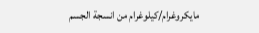مايكروغرام/كيلوغرام من انسجة الجسم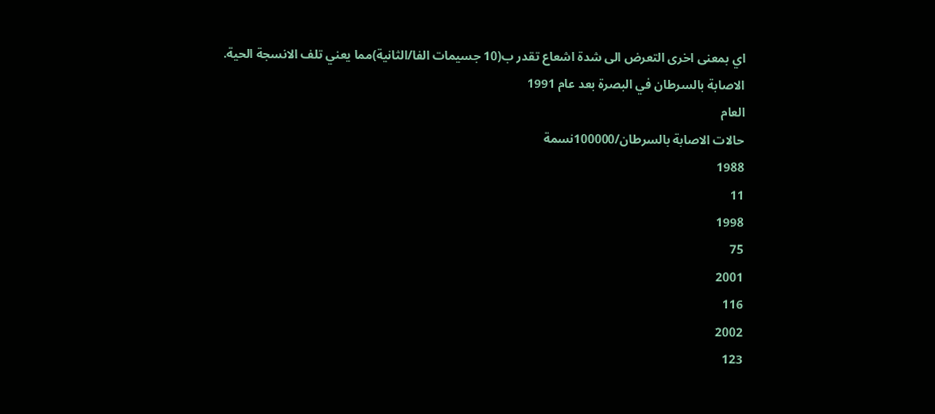اي بمعنى اخرى التعرض الى شدة اشعاع تقدر ب(10 جسيمات الفا/الثانية)مما يعني تلف الانسجة الحية.
الاصابة بالسرطان في البصرة بعد عام 1991
العام
حالات الاصابة بالسرطان/100000نسمة
1988
11
1998
75
2001
116
2002
123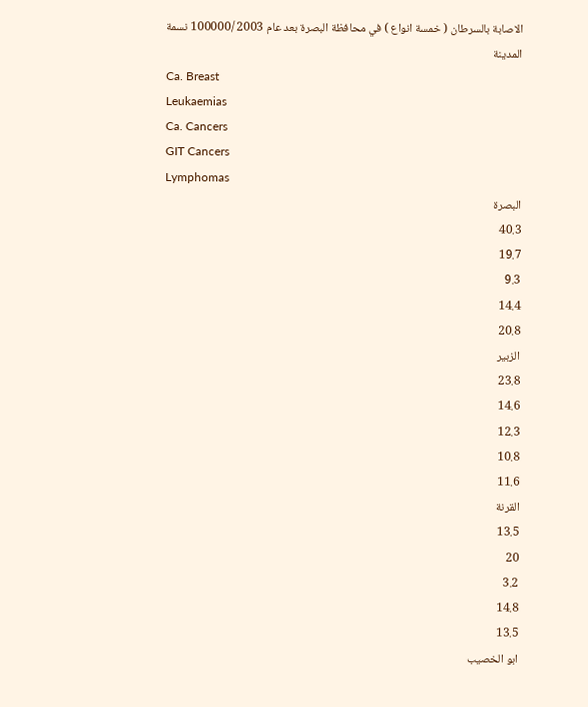الاصابة بالسرطان ( خمسة انواع ) في محافظة البصرة بعد عام 2003 /100000 نسمة
المدينة
Ca. Breast
Leukaemias
Ca. Cancers
GIT Cancers
Lymphomas
البصرة
40.3
19.7
9.3
14.4
20.8
الزبير
23.8
14.6
12.3
10.8
11.6
القرنة
13.5
20
3.2
14.8
13.5
ابو الخصيب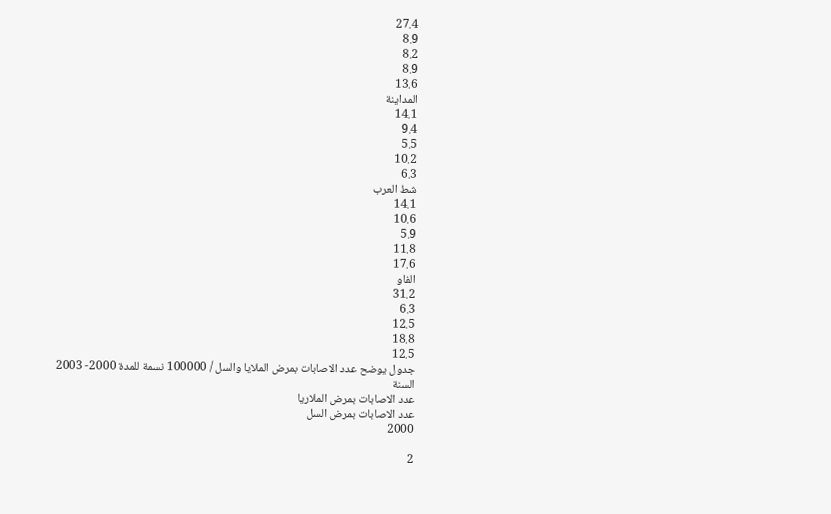27.4
8.9
8.2
8.9
13.6
المداينة
14.1
9.4
5.5
10.2
6.3
شط العرب
14.1
10.6
5.9
11.8
17.6
الفاو
31.2
6.3
12.5
18.8
12.5
جدول يوضح عدد الاصابات بمرض الملايا والسل / 100000 نسمة للمدة 2000- 2003
السنة
عدد الاصابات بمرض الملاريا
عدد الاصابات بمرض السل
2000

2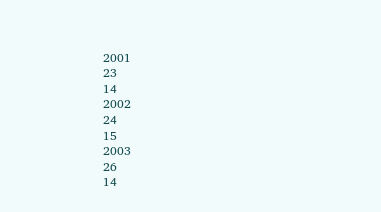2001
23
14
2002
24
15
2003
26
14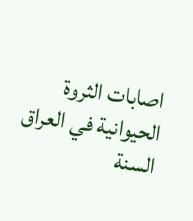اصابات الثروة الحيوانية في العراق
السنة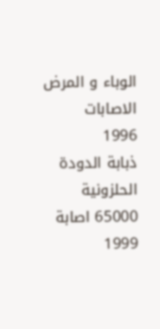الوباء و المرض
الاصابات
1996
ذبابة الدودة الحلزونية
65000 اصابة
1999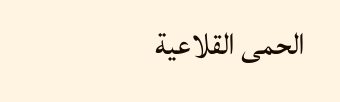الحمى القلاعية